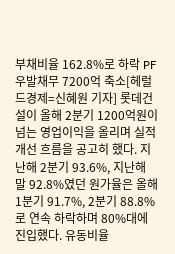부채비율 162.8%로 하락 PF 우발채무 7200억 축소[헤럴드경제=신혜원 기자] 롯데건설이 올해 2분기 1200억원이 넘는 영업이익을 올리며 실적 개선 흐름을 공고히 했다. 지난해 2분기 93.6%, 지난해 말 92.8%였던 원가율은 올해 1분기 91.7%, 2분기 88.8%로 연속 하락하며 80%대에 진입했다. 유동비율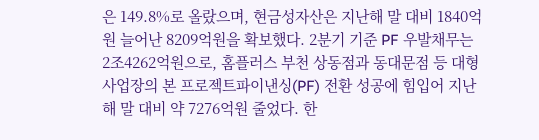은 149.8%로 올랐으며, 현금성자산은 지난해 말 대비 1840억원 늘어난 8209억원을 확보했다. 2분기 기준 PF 우발채무는 2조4262억원으로, 홈플러스 부천 상동점과 동대문점 등 대형 사업장의 본 프로젝트파이낸싱(PF) 전환 성공에 힘입어 지난해 말 대비 약 7276억원 줄었다. 한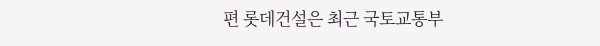편 롯데건설은 최근 국토교통부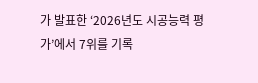가 발표한 ‘2026년도 시공능력 평가’에서 7위를 기록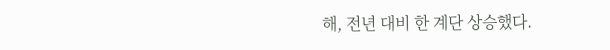해, 전년 대비 한 계단 상승했다.